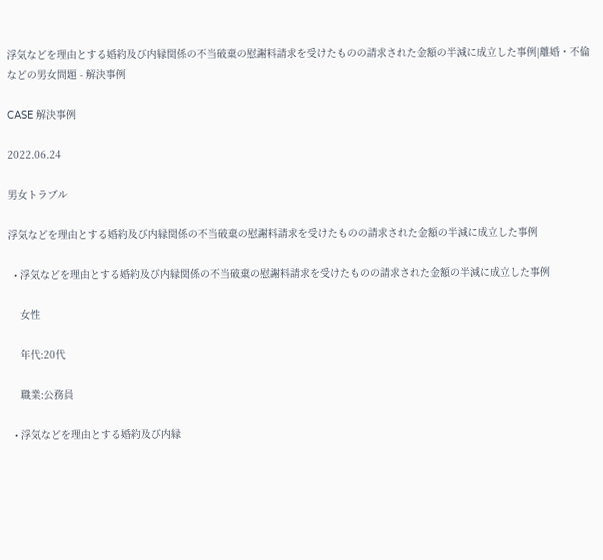浮気などを理由とする婚約及び内縁関係の不当破棄の慰謝料請求を受けたものの請求された金額の半減に成立した事例|離婚・不倫などの男女問題 - 解決事例

CASE 解決事例

2022.06.24

男女トラブル

浮気などを理由とする婚約及び内縁関係の不当破棄の慰謝料請求を受けたものの請求された金額の半減に成立した事例

  • 浮気などを理由とする婚約及び内縁関係の不当破棄の慰謝料請求を受けたものの請求された金額の半減に成立した事例

    女性

    年代:20代

    職業:公務員

  • 浮気などを理由とする婚約及び内縁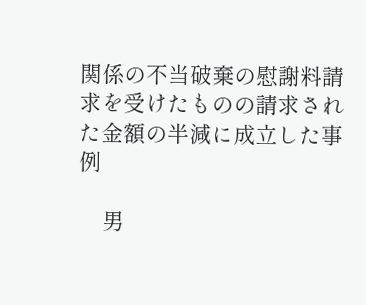関係の不当破棄の慰謝料請求を受けたものの請求された金額の半減に成立した事例

    男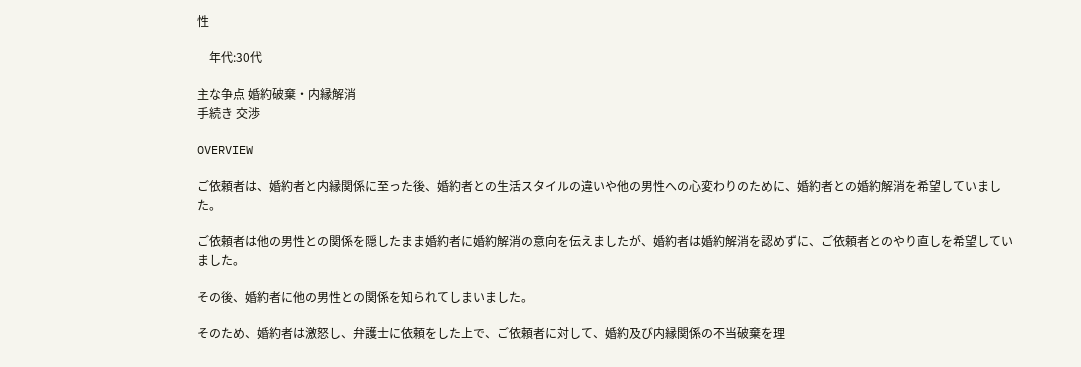性

    年代:30代

主な争点 婚約破棄・内縁解消
手続き 交渉

OVERVIEW

ご依頼者は、婚約者と内縁関係に至った後、婚約者との生活スタイルの違いや他の男性への心変わりのために、婚約者との婚約解消を希望していました。

ご依頼者は他の男性との関係を隠したまま婚約者に婚約解消の意向を伝えましたが、婚約者は婚約解消を認めずに、ご依頼者とのやり直しを希望していました。

その後、婚約者に他の男性との関係を知られてしまいました。

そのため、婚約者は激怒し、弁護士に依頼をした上で、ご依頼者に対して、婚約及び内縁関係の不当破棄を理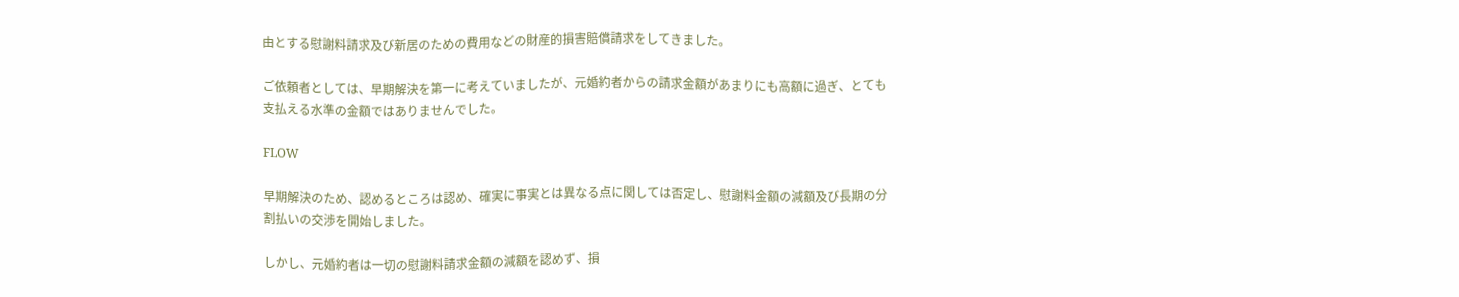由とする慰謝料請求及び新居のための費用などの財産的損害賠償請求をしてきました。

ご依頼者としては、早期解決を第一に考えていましたが、元婚約者からの請求金額があまりにも高額に過ぎ、とても支払える水準の金額ではありませんでした。

FLOW

早期解決のため、認めるところは認め、確実に事実とは異なる点に関しては否定し、慰謝料金額の減額及び長期の分割払いの交渉を開始しました。

しかし、元婚約者は一切の慰謝料請求金額の減額を認めず、損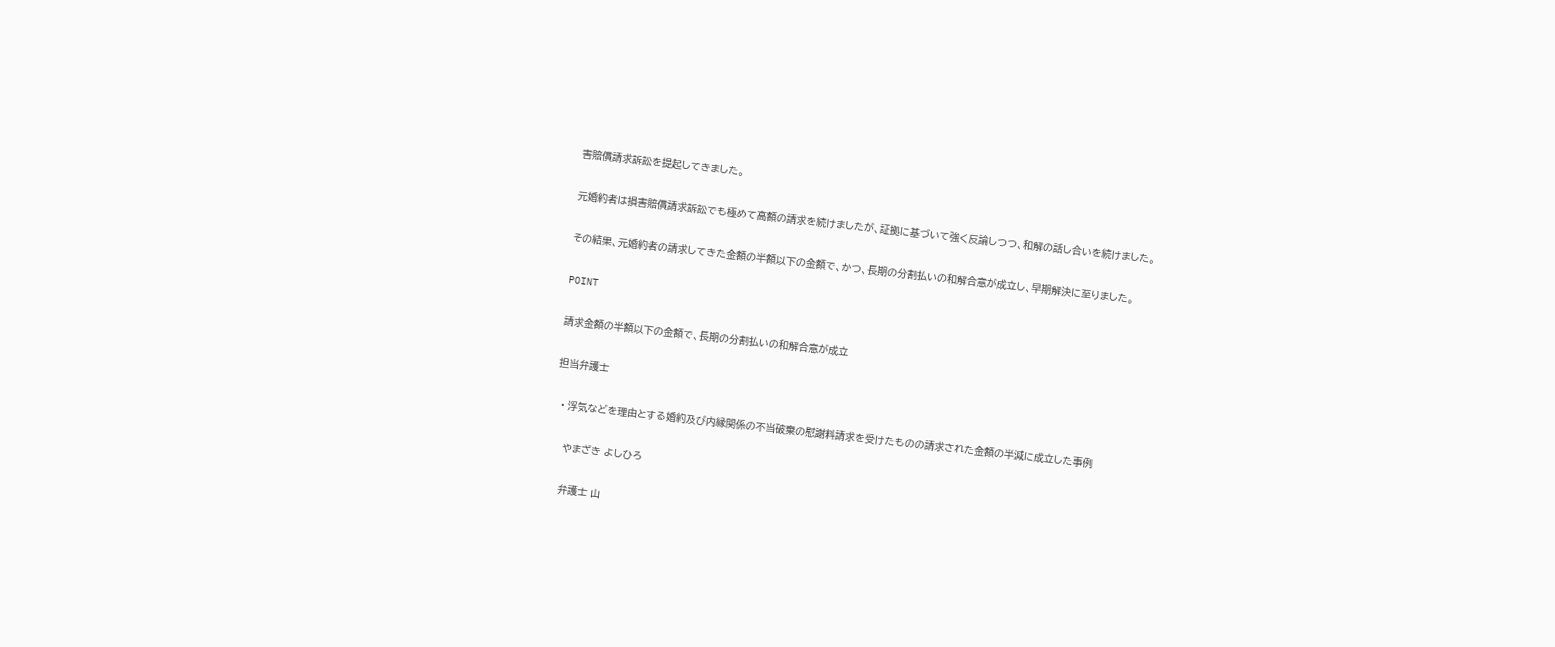害賠償請求訴訟を提起してきました。

元婚約者は損害賠償請求訴訟でも極めて高額の請求を続けましたが、証拠に基づいて強く反論しつつ、和解の話し合いを続けました。

その結果、元婚約者の請求してきた金額の半額以下の金額で、かつ、長期の分割払いの和解合意が成立し、早期解決に至りました。

POINT

請求金額の半額以下の金額で、長期の分割払いの和解合意が成立

担当弁護士

  • 浮気などを理由とする婚約及び内縁関係の不当破棄の慰謝料請求を受けたものの請求された金額の半減に成立した事例

    やまざき よしひろ

    弁護士 山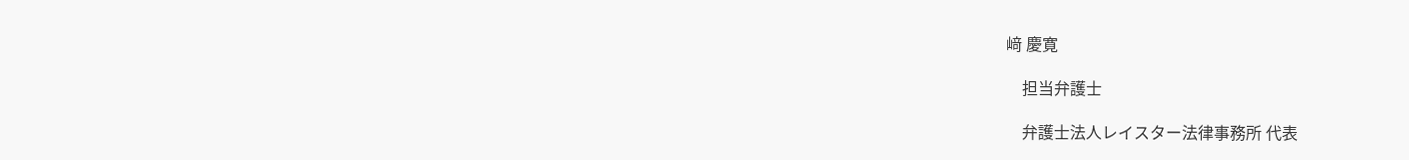﨑 慶寛

    担当弁護士

    弁護士法人レイスター法律事務所 代表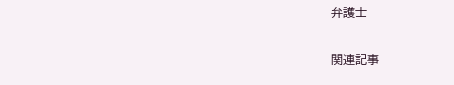弁護士

関連記事